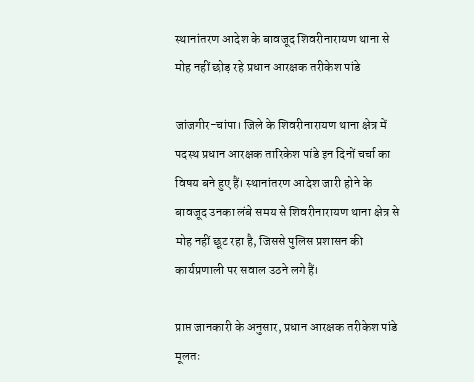स्थानांतरण आदेश के बावजूद शिवरीनारायण थाना से मोह नहीं छोड़ रहे प्रधान आरक्षक तरीकेश पांडे

जांजगीर-चांपा। जिले के शिवरीनारायण थाना क्षेत्र में पदस्थ प्रधान आरक्षक तारिकेश पांडे इन दिनों चर्चा का विषय बने हुए हैं। स्थानांतरण आदेश जारी होने के बावजूद उनका लंबे समय से शिवरीनारायण थाना क्षेत्र से मोह नहीं छूट रहा है, जिससे पुलिस प्रशासन की कार्यप्रणाली पर सवाल उठने लगे हैं।

प्राप्त जानकारी के अनुसार, प्रधान आरक्षक तरीकेश पांडे मूलतः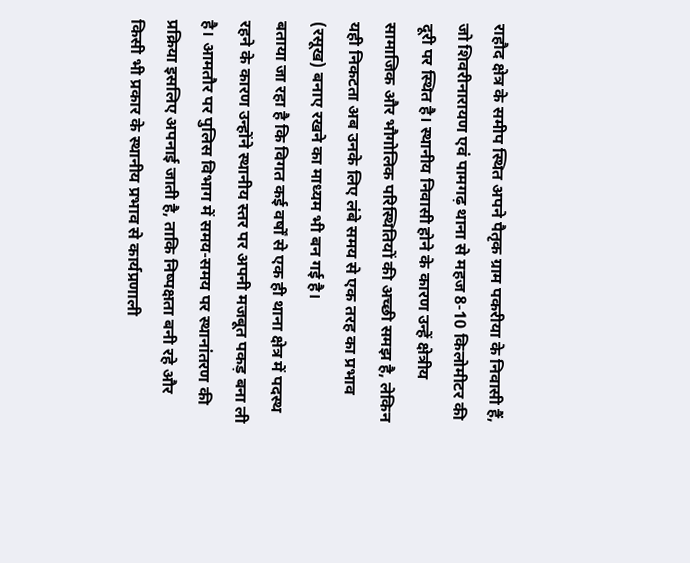राहौद क्षेत्र के समीप स्थित अपने पैतृक ग्राम पकरीया के निवासी हैं, जो शिवरीनारायण एवं पामगढ़ थाना से महज 8-10 किलोमीटर की दूरी पर स्थित है। स्थानीय निवासी होने के कारण उन्हें क्षेत्रीय सामाजिक और भौगोलिक परिस्थितियों की अच्छी समझ है, लेकिन यही निकटता अब उनके लिए लंबे समय से एक तरह का प्रभाव (रसूख) बनाए रखने का माध्यम भी बन गई है।
बताया जा रहा है कि विगत कई वर्षों से एक ही थाना क्षेत्र में पदस्थ रहने के कारण उन्होंने स्थानीय स्तर पर अपनी मजबूत पकड़ बना ली है। आमतौर पर पुलिस विभाग में समय-समय पर स्थानांतरण की प्रक्रिया इसलिए अपनाई जाती है, ताकि निष्पक्षता बनी रहे और किसी भी प्रकार के स्थानीय प्रभाव से कार्यप्रणाली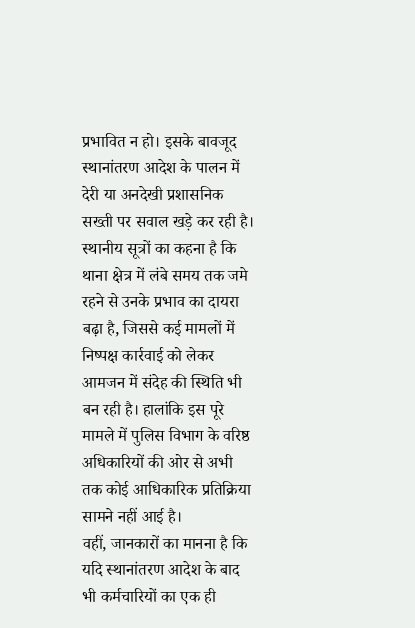प्रभावित न हो। इसके बावजूद स्थानांतरण आदेश के पालन में देरी या अनदेखी प्रशासनिक सख्ती पर सवाल खड़े कर रही है।
स्थानीय सूत्रों का कहना है कि थाना क्षेत्र में लंबे समय तक जमे रहने से उनके प्रभाव का दायरा बढ़ा है, जिससे कई मामलों में निष्पक्ष कार्रवाई को लेकर आमजन में संदेह की स्थिति भी बन रही है। हालांकि इस पूरे मामले में पुलिस विभाग के वरिष्ठ अधिकारियों की ओर से अभी तक कोई आधिकारिक प्रतिक्रिया सामने नहीं आई है।
वहीं, जानकारों का मानना है कि यदि स्थानांतरण आदेश के बाद भी कर्मचारियों का एक ही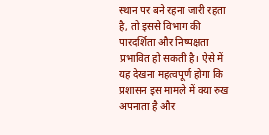स्थान पर बने रहना जारी रहता है, तो इससे विभाग की पारदर्शिता और निष्पक्षता प्रभावित हो सकती है। ऐसे में यह देखना महत्वपूर्ण होगा कि प्रशासन इस मामले में क्या रुख अपनाता है और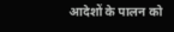आदेशों के पालन को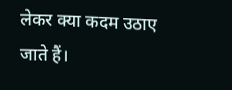लेकर क्या कदम उठाए जाते हैं।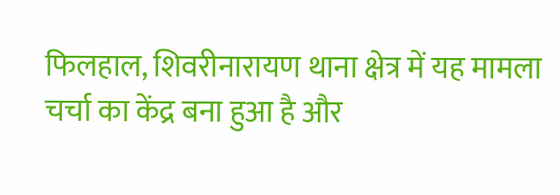फिलहाल, शिवरीनारायण थाना क्षेत्र में यह मामला चर्चा का केंद्र बना हुआ है और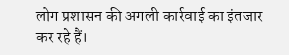लोग प्रशासन की अगली कार्रवाई का इंतजार कर रहे हैं।